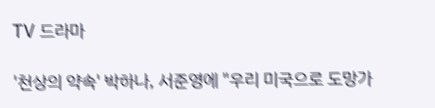TV 드라마

'천상의 약속' 박하나, 서준영에 "우리 미국으로 도망가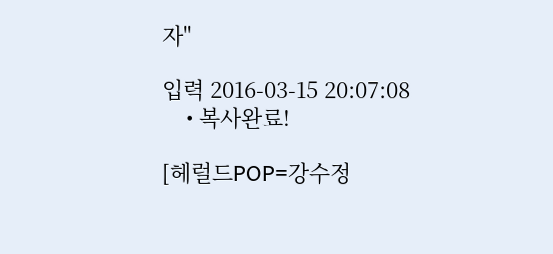자"

입력 2016-03-15 20:07:08
    • 복사완료!

[헤럴드POP=강수정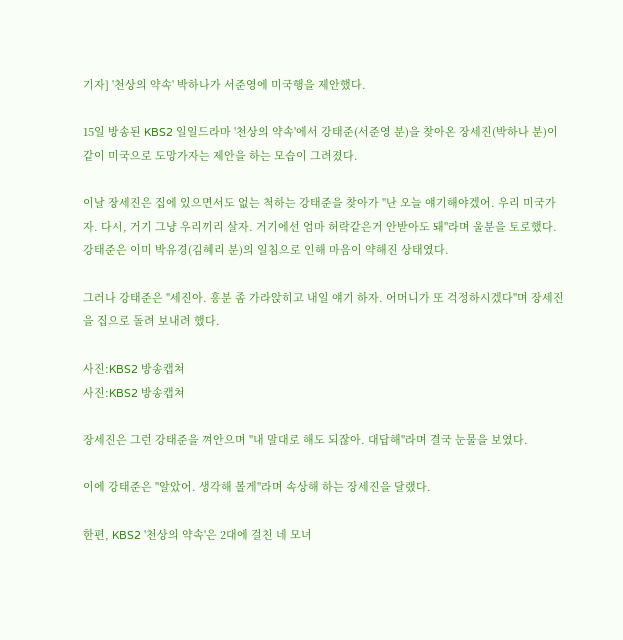기자] '천상의 약속' 박하나가 서준영에 미국행을 제안했다.

15일 방송된 KBS2 일일드라마 '천상의 약속'에서 강태준(서준영 분)을 찾아온 장세진(박하나 분)이 같이 미국으로 도망가자는 제안을 하는 모습이 그려졌다.

이날 장세진은 집에 있으면서도 없는 척하는 강태준을 찾아가 "난 오늘 얘기해야겠어. 우리 미국가자. 다시, 거기 그냥 우리끼리 살자. 거기에선 엄마 허락같은거 안받아도 돼"라며 울분을 토로했다. 강태준은 이미 박유경(김혜리 분)의 일침으로 인해 마음이 약해진 상태였다.

그러나 강태준은 "세진아. 흥분 좀 가라앉히고 내일 얘기 하자. 어머니가 또 걱정하시겠다"며 장세진을 집으로 돌려 보내려 했다.

사진:KBS2 방송캡쳐
사진:KBS2 방송캡쳐

장세진은 그런 강태준을 껴안으며 "내 말대로 해도 되잖아. 대답해"라며 결국 눈물을 보였다.

이에 강태준은 "알았어. 생각해 볼게"라며 속상해 하는 장세진을 달랬다.

한편, KBS2 '천상의 약속'은 2대에 걸친 네 모녀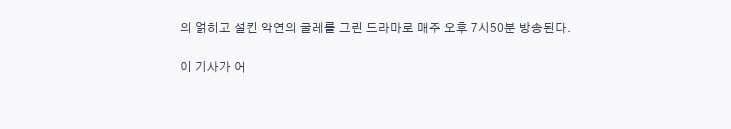의 얽히고 설킨 악연의 굴레를 그린 드라마로 매주 오후 7시50분 방송된다.

이 기사가 어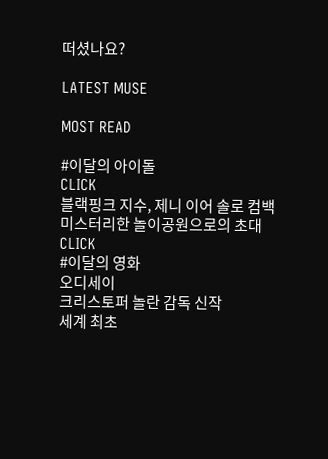떠셨나요?

LATEST MUSE

MOST READ

#이달의 아이돌
CLICK
블랙핑크 지수, 제니 이어 솔로 컴백
미스터리한 놀이공원으로의 초대
CLICK
#이달의 영화
오디세이
크리스토퍼 놀란 감독 신작
세계 최초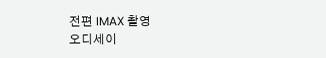전편 IMAX 촬영
오디세이